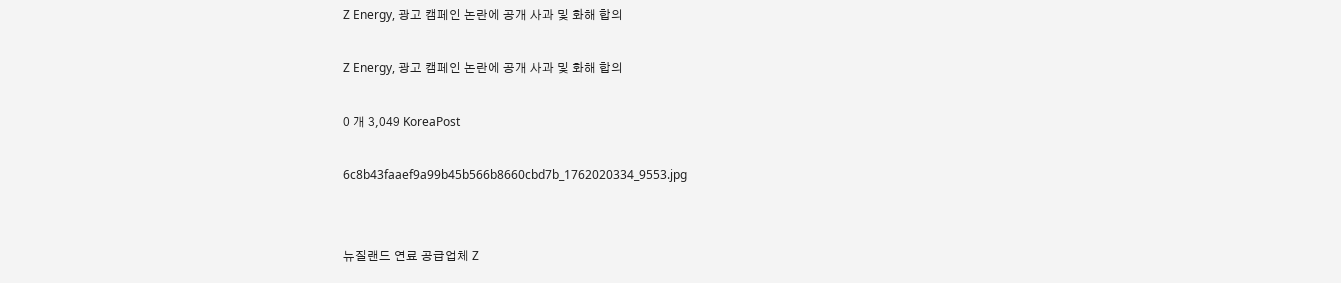Z Energy, 광고 캠페인 논란에 공개 사과 및 화해 합의

Z Energy, 광고 캠페인 논란에 공개 사과 및 화해 합의

0 개 3,049 KoreaPost

6c8b43faaef9a99b45b566b8660cbd7b_1762020334_9553.jpg


뉴질랜드 연료 공급업체 Z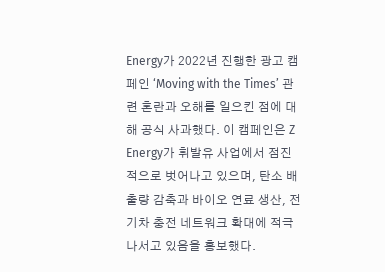Energy가 2022년 진행한 광고 캠페인 ‘Moving with the Times’ 관련 혼란과 오해를 일으킨 점에 대해 공식 사과했다. 이 캠페인은 Z Energy가 휘발유 사업에서 점진적으로 벗어나고 있으며, 탄소 배출량 감축과 바이오 연료 생산, 전기차 충전 네트워크 확대에 적극 나서고 있음을 홍보했다.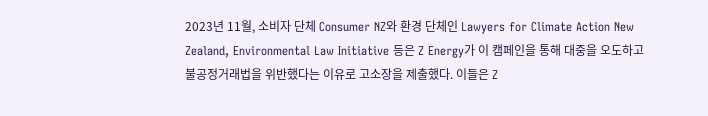2023년 11월, 소비자 단체 Consumer NZ와 환경 단체인 Lawyers for Climate Action New Zealand, Environmental Law Initiative 등은 Z Energy가 이 캠페인을 통해 대중을 오도하고 불공정거래법을 위반했다는 이유로 고소장을 제출했다. 이들은 Z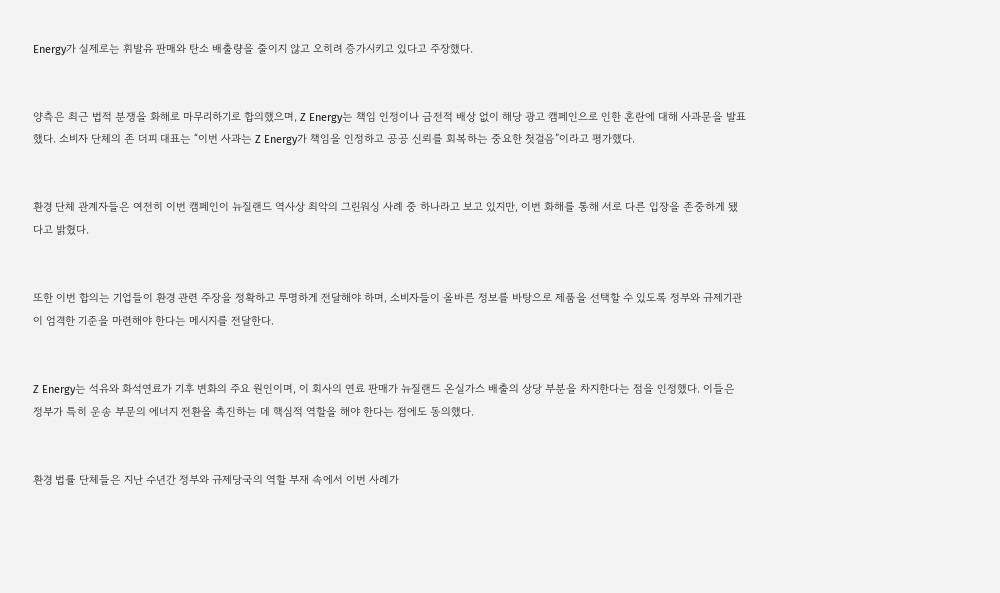Energy가 실제로는 휘발유 판매와 탄소 배출량을 줄이지 않고 오히려 증가시키고 있다고 주장했다.


양측은 최근 법적 분쟁을 화해로 마무리하기로 합의했으며, Z Energy는 책임 인정이나 금전적 배상 없이 해당 광고 캠페인으로 인한 혼란에 대해 사과문을 발표했다. 소비자 단체의 존 더피 대표는 “이번 사과는 Z Energy가 책임을 인정하고 공공 신뢰를 회복하는 중요한 첫걸음”이라고 평가했다.


환경 단체 관계자들은 여전히 이번 캠페인이 뉴질랜드 역사상 최악의 그린워싱 사례 중 하나라고 보고 있지만, 이번 화해를 통해 서로 다른 입장을 존중하게 됐다고 밝혔다.


또한 이번 합의는 기업들이 환경 관련 주장을 정확하고 투명하게 전달해야 하며, 소비자들이 올바른 정보를 바탕으로 제품을 선택할 수 있도록 정부와 규제기관이 엄격한 기준을 마련해야 한다는 메시지를 전달한다.


Z Energy는 석유와 화석연료가 기후 변화의 주요 원인이며, 이 회사의 연료 판매가 뉴질랜드 온실가스 배출의 상당 부분을 차지한다는 점을 인정했다. 이들은 정부가 특히 운송 부문의 에너지 전환을 촉진하는 데 핵심적 역할을 해야 한다는 점에도 동의했다.


환경 법률 단체들은 지난 수년간 정부와 규제당국의 역할 부재 속에서 이번 사례가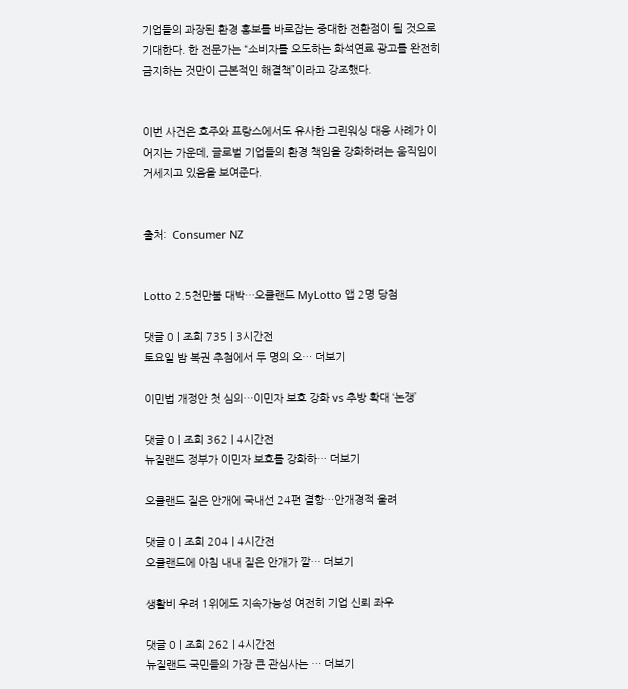기업들의 과장된 환경 홍보를 바로잡는 중대한 전환점이 될 것으로 기대한다. 한 전문가는 “소비자를 오도하는 화석연료 광고를 완전히 금지하는 것만이 근본적인 해결책”이라고 강조했다.


이번 사건은 호주와 프랑스에서도 유사한 그린워싱 대응 사례가 이어지는 가운데, 글로벌 기업들의 환경 책임을 강화하려는 움직임이 거세지고 있음을 보여준다.


출처:  Consumer NZ


Lotto 2.5천만불 대박…오클랜드 MyLotto 앱 2명 당첨

댓글 0 | 조회 735 | 3시간전
토요일 밤 복권 추첨에서 두 명의 오… 더보기

이민법 개정안 첫 심의…이민자 보호 강화 vs 추방 확대 ‘논쟁’

댓글 0 | 조회 362 | 4시간전
뉴질랜드 정부가 이민자 보호를 강화하… 더보기

오클랜드 짙은 안개에 국내선 24편 결항…안개경적 울려

댓글 0 | 조회 204 | 4시간전
오클랜드에 아침 내내 짙은 안개가 깔… 더보기

생활비 우려 1위에도 지속가능성 여전히 기업 신뢰 좌우

댓글 0 | 조회 262 | 4시간전
뉴질랜드 국민들의 가장 큰 관심사는 … 더보기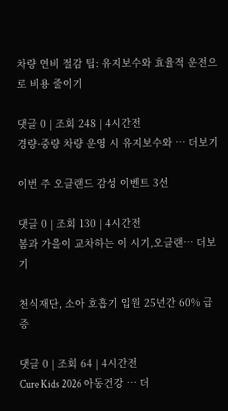차량 연비 절감 팁: 유지보수와 효율적 운전으로 비용 줄이기

댓글 0 | 조회 248 | 4시간전
경량·중량 차량 운영 시 유지보수와 … 더보기

이번 주 오클랜드 감성 이벤트 3선

댓글 0 | 조회 130 | 4시간전
봄과 가을이 교차하는 이 시기,오클랜… 더보기

천식재단, 소아 호흡기 입원 25년간 60% 급증

댓글 0 | 조회 64 | 4시간전
Cure Kids 2026 아동건강 … 더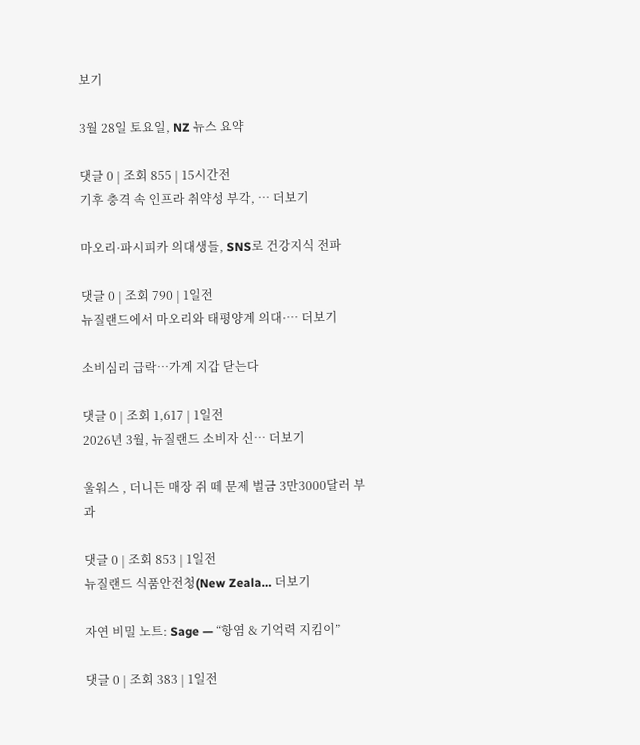보기

3월 28일 토요일, NZ 뉴스 요약

댓글 0 | 조회 855 | 15시간전
기후 충격 속 인프라 취약성 부각, … 더보기

마오리·파시피카 의대생들, SNS로 건강지식 전파

댓글 0 | 조회 790 | 1일전
뉴질랜드에서 마오리와 태평양계 의대·… 더보기

소비심리 급락…가계 지갑 닫는다

댓글 0 | 조회 1,617 | 1일전
2026년 3월, 뉴질랜드 소비자 신… 더보기

울워스 , 더니든 매장 쥐 떼 문제 벌금 3만3000달러 부과

댓글 0 | 조회 853 | 1일전
뉴질랜드 식품안전청(New Zeala… 더보기

자연 비밀 노트: Sage — “항염 & 기억력 지킴이”

댓글 0 | 조회 383 | 1일전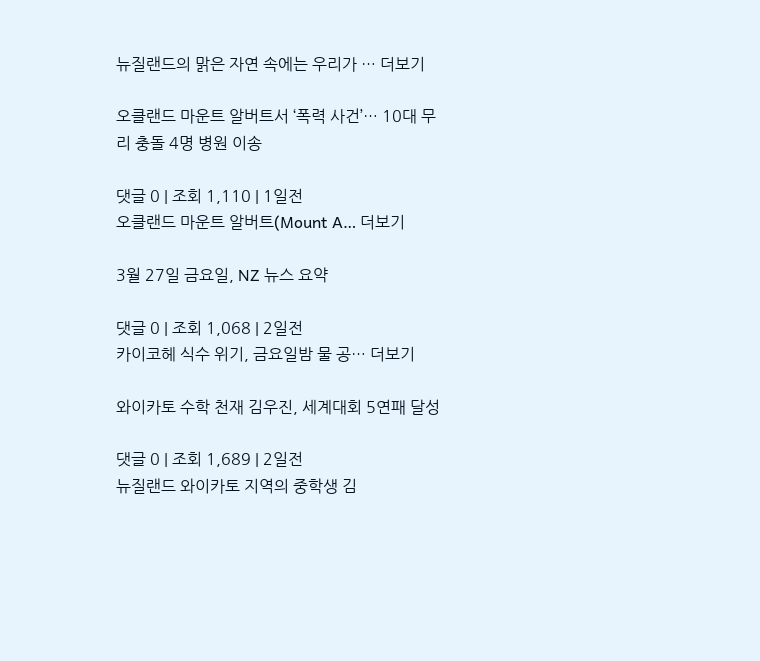뉴질랜드의 맑은 자연 속에는 우리가 … 더보기

오클랜드 마운트 알버트서 ‘폭력 사건’… 10대 무리 충돌 4명 병원 이송

댓글 0 | 조회 1,110 | 1일전
오클랜드 마운트 알버트(Mount A… 더보기

3월 27일 금요일, NZ 뉴스 요약

댓글 0 | 조회 1,068 | 2일전
카이코헤 식수 위기, 금요일밤 물 공… 더보기

와이카토 수학 천재 김우진, 세계대회 5연패 달성

댓글 0 | 조회 1,689 | 2일전
뉴질랜드 와이카토 지역의 중학생 김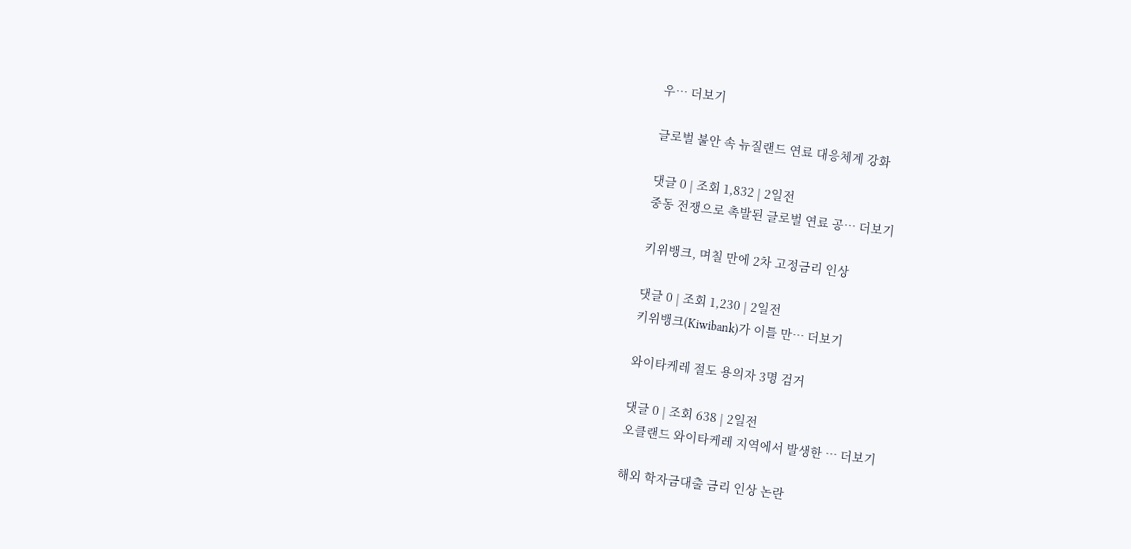우… 더보기

글로벌 불안 속 뉴질랜드 연료 대응체계 강화

댓글 0 | 조회 1,832 | 2일전
중동 전쟁으로 촉발된 글로벌 연료 공… 더보기

키위뱅크, 며칠 만에 2차 고정금리 인상

댓글 0 | 조회 1,230 | 2일전
키위뱅크(Kiwibank)가 이틀 만… 더보기

와이타케레 절도 용의자 3명 검거

댓글 0 | 조회 638 | 2일전
오클랜드 와이타케레 지역에서 발생한 … 더보기

해외 학자금대출 금리 인상 논란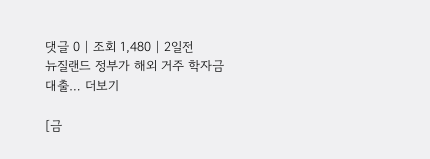댓글 0 | 조회 1,480 | 2일전
뉴질랜드 정부가 해외 거주 학자금대출… 더보기

[금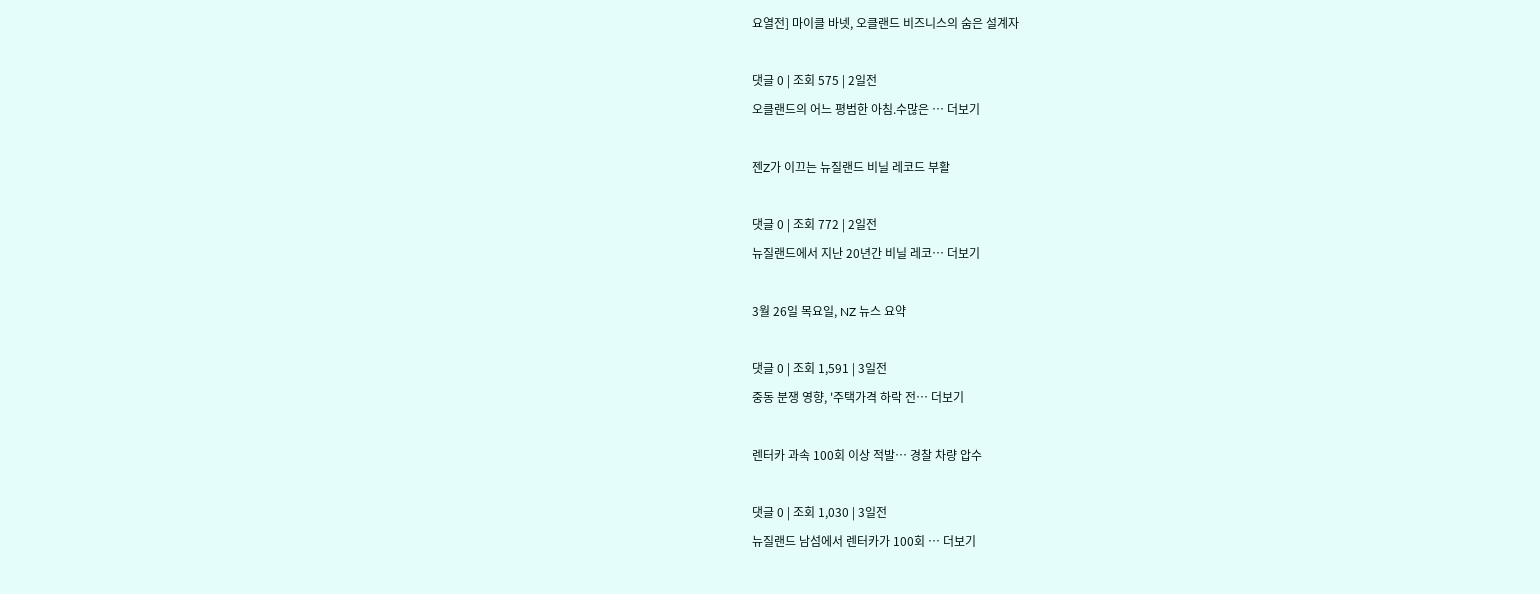요열전] 마이클 바넷, 오클랜드 비즈니스의 숨은 설계자

댓글 0 | 조회 575 | 2일전
오클랜드의 어느 평범한 아침.수많은 … 더보기

젠Z가 이끄는 뉴질랜드 비닐 레코드 부활

댓글 0 | 조회 772 | 2일전
뉴질랜드에서 지난 20년간 비닐 레코… 더보기

3월 26일 목요일, NZ 뉴스 요약

댓글 0 | 조회 1,591 | 3일전
중동 분쟁 영향, '주택가격 하락 전… 더보기

렌터카 과속 100회 이상 적발… 경찰 차량 압수

댓글 0 | 조회 1,030 | 3일전
뉴질랜드 남섬에서 렌터카가 100회 … 더보기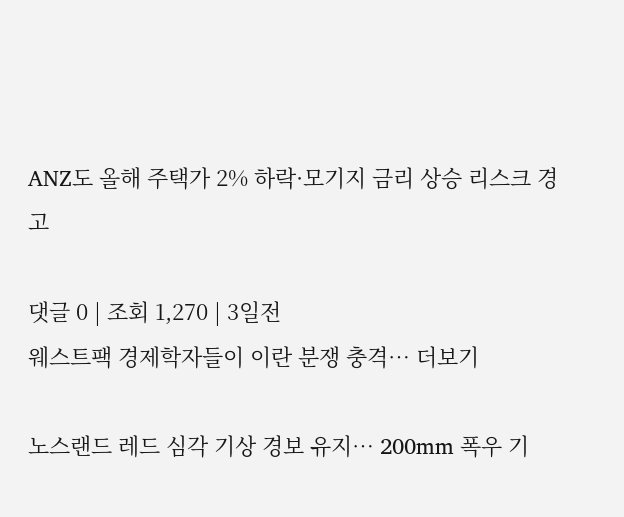ANZ도 올해 주택가 2% 하락·모기지 금리 상승 리스크 경고

댓글 0 | 조회 1,270 | 3일전
웨스트팩 경제학자들이 이란 분쟁 충격… 더보기

노스랜드 레드 심각 기상 경보 유지… 200mm 폭우 기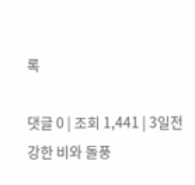록

댓글 0 | 조회 1,441 | 3일전
강한 비와 돌풍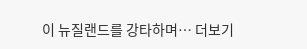이 뉴질랜드를 강타하며… 더보기